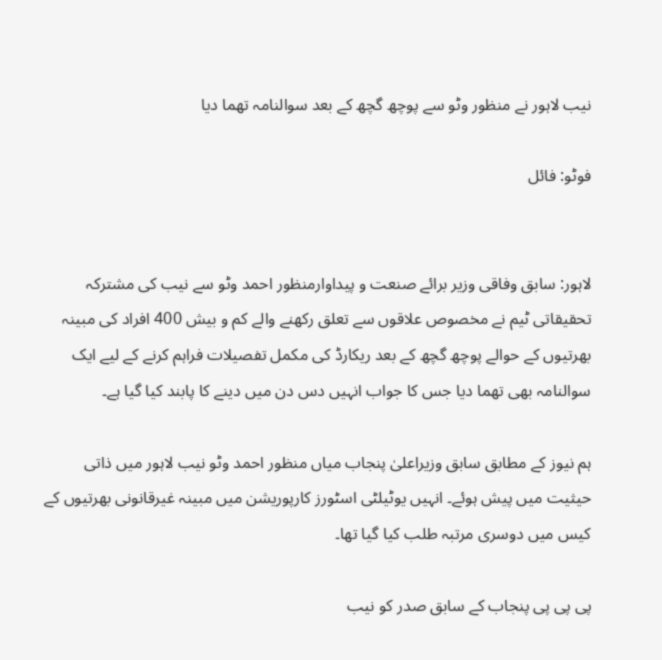نیب لاہور نے منظور وٹو سے پوچھ گچھ کے بعد سوالنامہ تھما دیا

فوٹو: فائل


لاہور: سابق وفاقی وزیر برائے صنعت و پیداوارمنظور احمد وٹو سے نیب کی مشترکہ تحقیقاتی ٹیم نے مخصوص علاقوں سے تعلق رکھنے والے کم و بیش 400 افراد کی مبینہ بھرتیوں کے حوالے پوچھ گچھ کے بعد ریکارڈ کی مکمل تفصیلات فراہم کرنے کے لیے ایک سوالنامہ بھی تھما دیا جس کا جواب انہیں دس دن میں دینے کا پابند کیا گیا ہے۔

ہم نیوز کے مطابق سابق وزیراعلیٰ پنجاب میاں منظور احمد وٹو نیب لاہور میں ذاتی حیثیت میں پیش ہوئے۔ انہیں یوٹیلٹی اسٹورز کارپوریشن میں مبینہ غیرقانونی بھرتیوں کے کیس میں دوسری مرتبہ طلب کیا گیا تھا۔

پی پی پی پنجاب کے سابق صدر کو نیب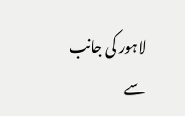لاہور کی جانب سے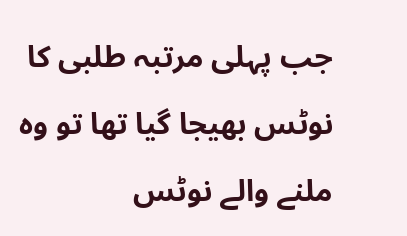جب پہلی مرتبہ طلبی کا نوٹس بھیجا گیا تھا تو وہ ملنے والے نوٹس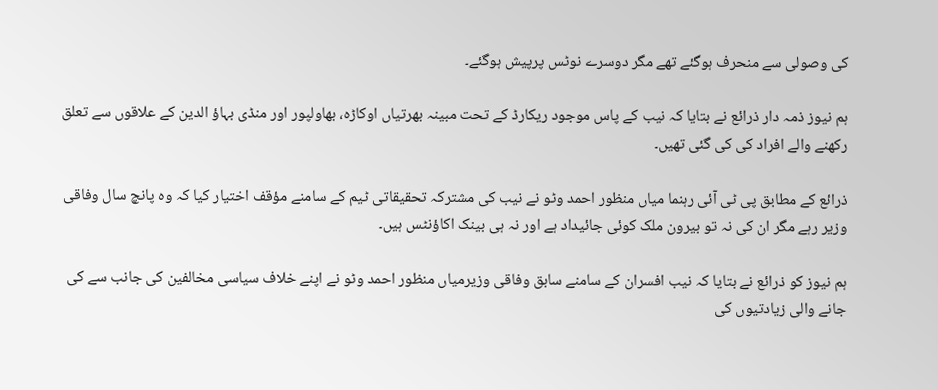کی وصولی سے منحرف ہوگئے تھے مگر دوسرے نوٹس پرپیش ہوگئے۔

ہم نیوز ذمہ دار ذرائع نے بتایا کہ نیب کے پاس موجود ریکارڈ کے تحت مبینہ بھرتیاں اوکاڑہ، بھاولپور اور منڈی بہاؤ الدین کے علاقوں سے تعلق رکھنے والے افراد کی کی گئی تھیں۔

ذرائع کے مطابق پی ٹی آئی رہنما میاں منظور احمد وٹو نے نیب کی مشترکہ تحقیقاتی ٹیم کے سامنے مؤقف اختیار کیا کہ وہ پانچ سال وفاقی وزیر رہے مگر ان کی نہ تو بیرون ملک کوئی جائیداد ہے اور نہ ہی بینک اکاؤنٹس ہیں۔

ہم نیوز کو ذرائع نے بتایا کہ نیب افسران کے سامنے سابق وفاقی وزیرمیاں منظور احمد وٹو نے اپنے خلاف سیاسی مخالفین کی جانب سے کی جانے والی زیادتیوں کی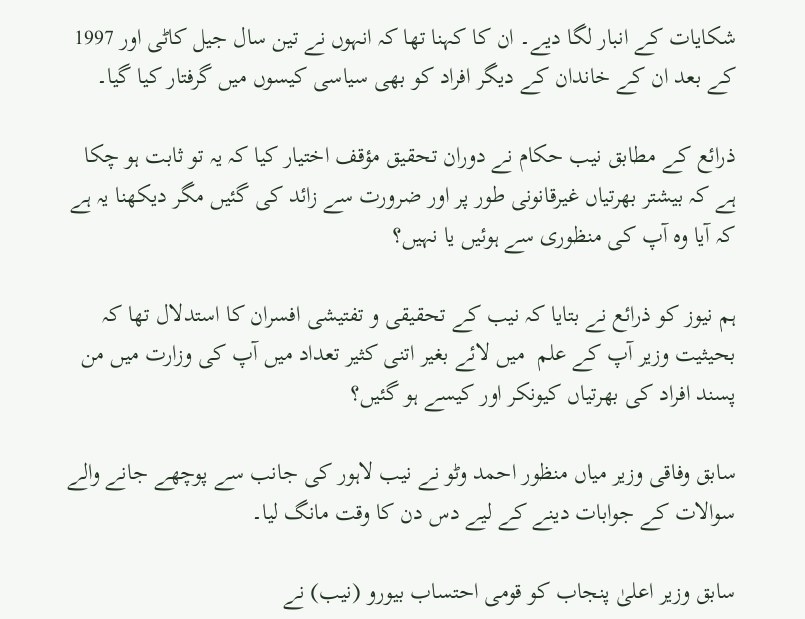شکایات کے انبار لگا دیے۔ ان کا کہنا تھا کہ انہوں نے تین سال جیل کاٹی اور 1997 کے بعد ان کے خاندان کے دیگر افراد کو بھی سیاسی کیسوں میں گرفتار کیا گیا۔

ذرائع کے مطابق نیب حکام نے دوران تحقیق مؤقف اختیار کیا کہ یہ تو ثابت ہو چکا ہے کہ بیشتر بھرتیاں غیرقانونی طور پر اور ضرورت سے زائد کی گئیں مگر دیکھنا یہ ہے کہ آیا وہ آپ کی منظوری سے ہوئیں یا نہیں؟

ہم نیوز کو ذرائع نے بتایا کہ نیب کے تحقیقی و تفتیشی افسران کا استدلال تھا کہ بحیثیت وزیر آپ کے علم  میں لائے بغیر اتنی کثیر تعداد میں آپ کی وزارت میں من پسند افراد کی بھرتیاں کیونکر اور کیسے ہو گئیں؟

سابق وفاقی وزیر میاں منظور احمد وٹو نے نیب لاہور کی جانب سے پوچھے جانے والے سوالات کے جوابات دینے کے لیے دس دن کا وقت مانگ لیا۔

سابق وزیر اعلیٰ پنجاب کو قومی احتساب بیورو (نیب) نے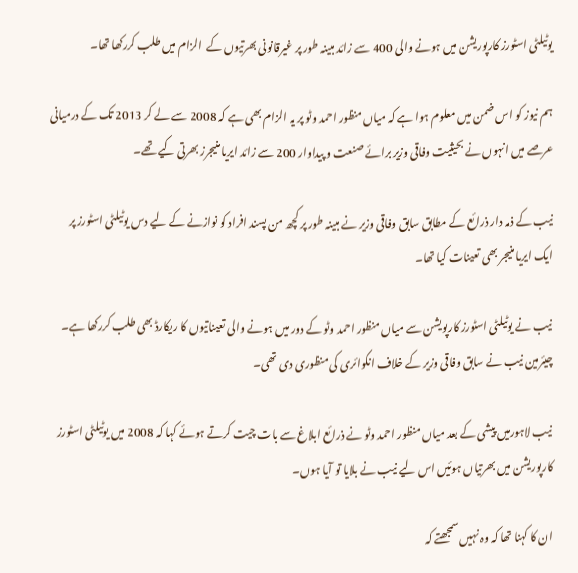یوٹیلٹی اسٹورز کارپوریشن میں ہونے والی 400 سے زائد مبینہ طور پر غیرقانونی بھرتیوں کے  الزام میں طلب کررکھا تھا۔

ہم نیوز کو اس ضمن میں معلوم ہوا ہے کہ میاں منظور احمد وٹو پر یہ الزام بھی ہے کہ 2008 سے لے کر 2013 تک کے درمیانی عرصے میں انہوں نے بحیثیت وفاقی وزیر برائے صنعت و پیداوار 200 سے زائد ایریا منیجرز بھرتی کیے تھے۔

نیب کے ذمہ دار ذرائع کے مطابق سابق وفاقی وزیر نے مبینہ طور پر کچھ من پسند افراد کو نوازنے کے لیے دس یوٹیلٹی اسٹورز پر ایک ایریا منیجر بھی تعینات کیا تھا۔

نیب نے یوٹیلٹی اسٹورز کارپویشن سے میاں منظور احمد وٹو کے دور میں ہونے والی تعیناتیوں کا ریکارڈ بھی طلب کررکھا ہے۔ چیئرمین نیب نے سابق وفاقی وزیر کے خلاف انکوائری کی منظوری دی تھی۔

نیب لاہورمیں پیشی کے بعد میاں منظور احمد وٹو نے ذرائع ابلاغ سے بات چیت کرتے ہوئے کہا کہ 2008 میں یوٹیلٹی اسٹورز کارپوریشن میں بھرتیاں ہوئیں اس لیے نیب نے بلایا تو آیا ہوں۔

ان کا کہنا تھا کہ وہ نہیں سمجھتے کہ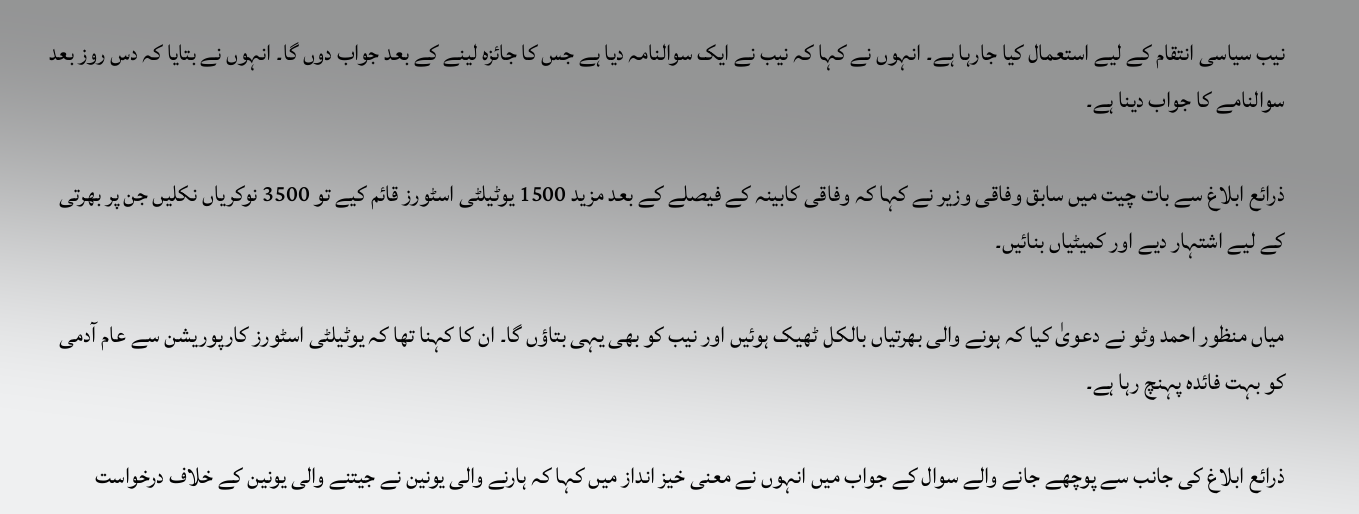نیب سیاسی انتقام کے لیے استعمال کیا جارہا ہے۔ انہوں نے کہا کہ نیب نے ایک سوالنامہ دیا ہے جس کا جائزہ لینے کے بعد جواب دوں گا۔ انہوں نے بتایا کہ دس روز بعد سوالنامے کا جواب دینا ہے۔

ذرائع ابلاغ سے بات چیت میں سابق وفاقی وزیر نے کہا کہ وفاقی کابینہ کے فیصلے کے بعد مزید 1500 یوٹیلٹی اسٹورز قائم کیے تو 3500 نوکریاں نکلیں جن پر بھرتی کے لیے اشتہار دیے اور کمیٹیاں بنائیں۔

میاں منظور احمد وٹو نے دعویٰ کیا کہ ہونے والی بھرتیاں بالکل ٹھیک ہوئیں اور نیب کو بھی یہی بتاؤں گا۔ ان کا کہنا تھا کہ یوٹیلٹی اسٹورز کارپوریشن سے عام آدمی کو بہت فائدہ پہنچ رہا ہے۔

ذرائع ابلاغ کی جانب سے پوچھے جانے والے سوال کے جواب میں انہوں نے معنی خیز انداز میں کہا کہ ہارنے والی یونین نے جیتنے والی یونین کے خلاف درخواست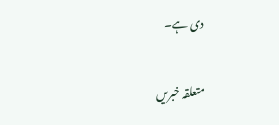دی ہے۔


متعلقہ خبریں